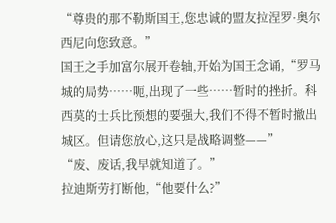“尊贵的那不勒斯国王,您忠诚的盟友拉涅罗·奥尔西尼向您致意。”
国王之手加富尔展开卷轴,开始为国王念诵,“罗马城的局势……呃,出现了一些……暂时的挫折。科西莫的士兵比预想的要强大,我们不得不暂时撤出城区。但请您放心,这只是战略调整——”
“废、废话,我早就知道了。”
拉迪斯劳打断他,“他要什么?”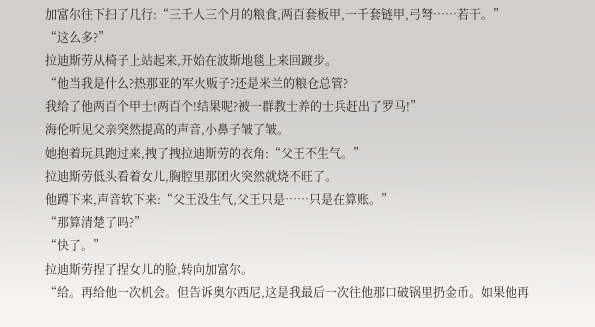加富尔往下扫了几行:“三千人三个月的粮食,两百套板甲,一千套链甲,弓弩……若干。”
“这么多?”
拉迪斯劳从椅子上站起来,开始在波斯地毯上来回踱步。
“他当我是什么?热那亚的军火贩子?还是米兰的粮仓总管?
我给了他两百个甲士!两百个!结果呢?被一群教士养的士兵赶出了罗马!”
海伦听见父亲突然提高的声音,小鼻子皱了皱。
她抱着玩具跑过来,拽了拽拉迪斯劳的衣角:“父王不生气。”
拉迪斯劳低头看着女儿,胸腔里那团火突然就烧不旺了。
他蹲下来,声音软下来:“父王没生气,父王只是……只是在算账。”
“那算清楚了吗?”
“快了。”
拉迪斯劳捏了捏女儿的脸,转向加富尔。
“给。再给他一次机会。但告诉奥尔西尼,这是我最后一次往他那口破锅里扔金币。如果他再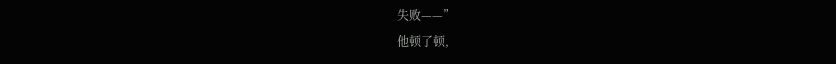失败——”
他顿了顿,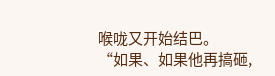喉咙又开始结巴。
“如果、如果他再搞砸,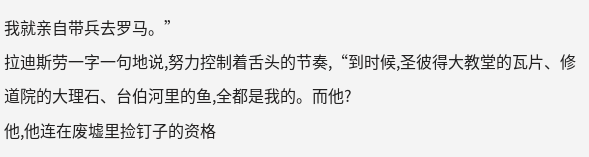我就亲自带兵去罗马。”
拉迪斯劳一字一句地说,努力控制着舌头的节奏,“到时候,圣彼得大教堂的瓦片、修道院的大理石、台伯河里的鱼,全都是我的。而他?
他,他连在废墟里捡钉子的资格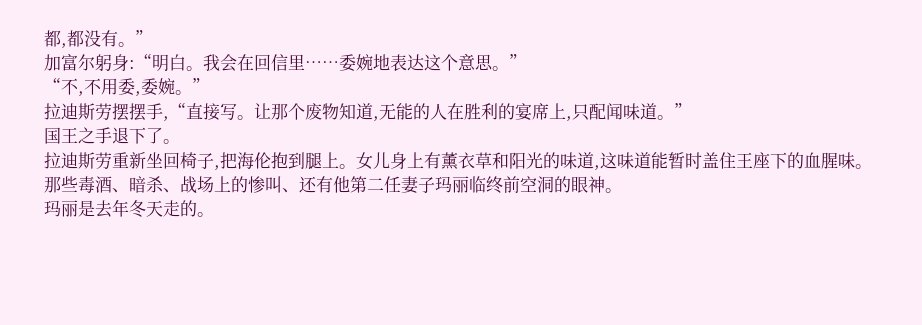都,都没有。”
加富尔躬身:“明白。我会在回信里……委婉地表达这个意思。”
“不,不用委,委婉。”
拉迪斯劳摆摆手,“直接写。让那个废物知道,无能的人在胜利的宴席上,只配闻味道。”
国王之手退下了。
拉迪斯劳重新坐回椅子,把海伦抱到腿上。女儿身上有薰衣草和阳光的味道,这味道能暂时盖住王座下的血腥味。
那些毒酒、暗杀、战场上的惨叫、还有他第二任妻子玛丽临终前空洞的眼神。
玛丽是去年冬天走的。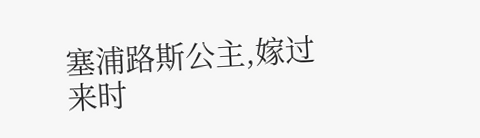塞浦路斯公主,嫁过来时